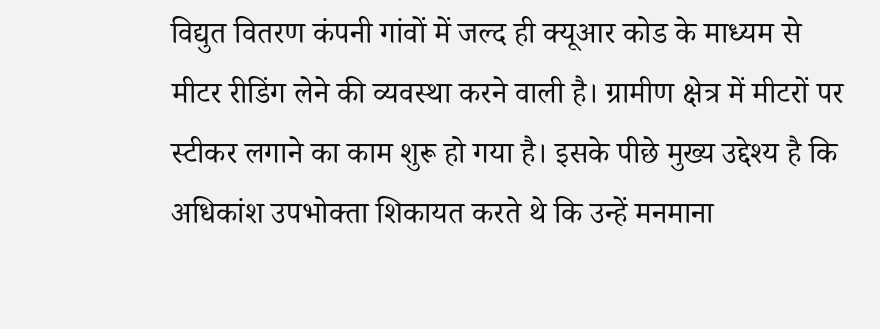विद्युत वितरण कंपनी गांवों में जल्द ही क्यूआर कोड के माध्यम से मीटर रीडिंग लेने की व्यवस्था करने वाली है। ग्रामीण क्षेत्र में मीटरों पर स्टीकर लगाने का काम शुरू हो गया है। इसके पीछे मुख्य उद्देश्य है कि अधिकांश उपभोक्ता शिकायत करते थे कि उन्हें मनमाना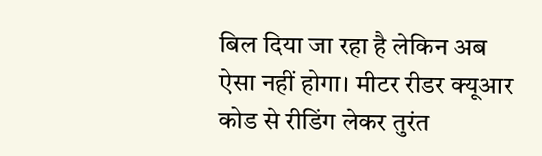बिल दिया जा रहा है लेकिन अब ऐसा नहीं होगा। मीटर रीडर क्यूआर कोड से रीडिंग लेकर तुरंत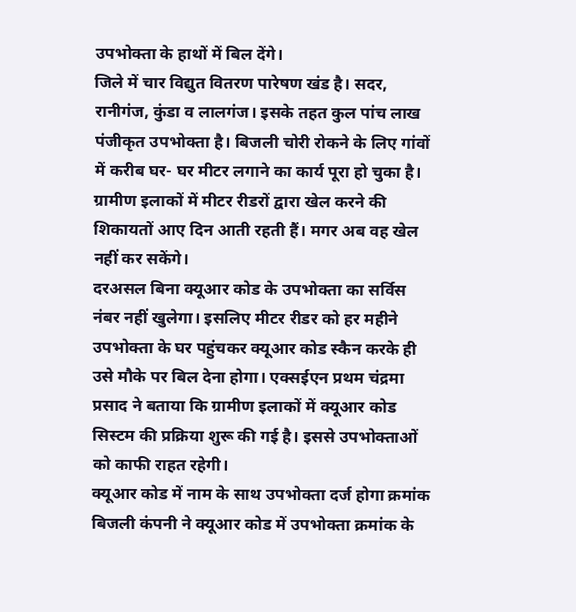उपभोक्ता के हाथों में बिल देंगे।
जिले में चार विद्युत वितरण पारेषण खंड है। सदर, रानीगंज, कुंडा व लालगंज। इसके तहत कुल पांच लाख पंजीकृत उपभोक्ता है। बिजली चोरी रोकने के लिए गांवों में करीब घर- घर मीटर लगाने का कार्य पूरा हो चुका है। ग्रामीण इलाकों में मीटर रीडरों द्वारा खेल करने की शिकायतों आए दिन आती रहती हैं। मगर अब वह खेल नहीं कर सकेंगे।
दरअसल बिना क्यूआर कोड के उपभोक्ता का सर्विस नंबर नहीं खुलेगा। इसलिए मीटर रीडर को हर महीने उपभोक्ता के घर पहुंचकर क्यूआर कोड स्कैन करके ही उसे मौके पर बिल देना होगा। एक्सईएन प्रथम चंद्रमा प्रसाद ने बताया कि ग्रामीण इलाकों में क्यूआर कोड सिस्टम की प्रक्रिया शुरू की गई है। इससे उपभोक्ताओं को काफी राहत रहेगी।
क्यूआर कोड में नाम के साथ उपभोक्ता दर्ज होगा क्रमांक
बिजली कंपनी ने क्यूआर कोड में उपभोक्ता क्रमांक के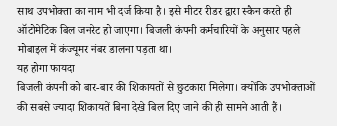साथ उपभोक्ता का नाम भी दर्ज किया है। इसे मीटर रीडर द्वारा स्कैन करते ही ऑटोमेटिक बिल जनरेट हो जाएगा। बिजली कंपनी कर्मचारियों के अनुसार पहले मोबाइल में कंज्यूमर नंबर डालना पड़ता था।
यह होगा फायदा
बिजली कंपनी को बार-बार की शिकायतों से छुटकारा मिलेगा। क्योंकि उपभोक्ताओं की सबसे ज्यादा शिकायतें बिना देखे बिल दिए जाने की ही सामने आती हैं।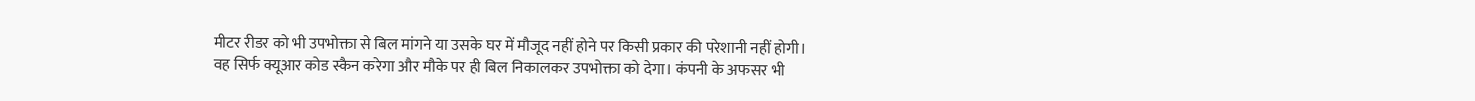मीटर रीडर को भी उपभोक्ता से बिल मांगने या उसके घर में मौजूद नहीं होने पर किसी प्रकार की परेशानी नहीं होगी। वह सिर्फ क्यूआर कोड स्कैन करेगा और मौके पर ही बिल निकालकर उपभोक्ता को देगा। कंपनी के अफसर भी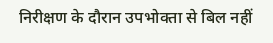निरीक्षण के दौरान उपभोक्ता से बिल नहीं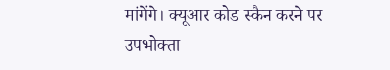मांगेंगे। क्यूआर कोड स्कैन करने पर उपभोक्ता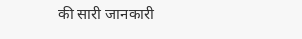की सारी जानकारी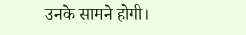उनके सामने होगी।